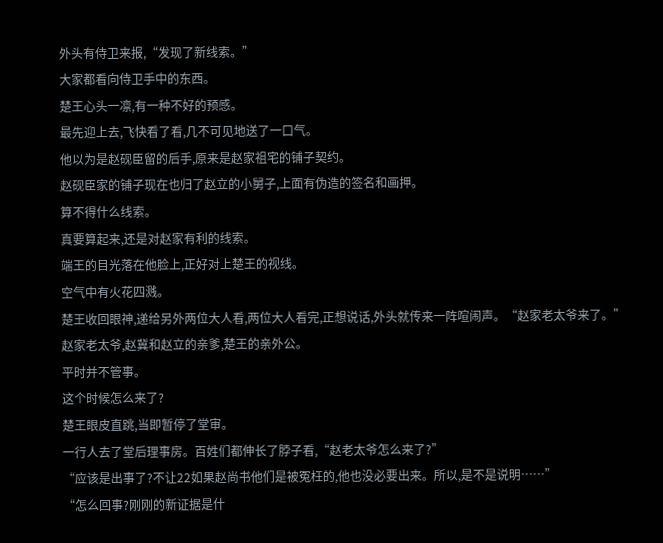外头有侍卫来报,“发现了新线索。”
大家都看向侍卫手中的东西。
楚王心头一凛,有一种不好的预感。
最先迎上去,飞快看了看,几不可见地送了一口气。
他以为是赵砚臣留的后手,原来是赵家祖宅的铺子契约。
赵砚臣家的铺子现在也归了赵立的小舅子,上面有伪造的签名和画押。
算不得什么线索。
真要算起来,还是对赵家有利的线索。
端王的目光落在他脸上,正好对上楚王的视线。
空气中有火花四溅。
楚王收回眼神,递给另外两位大人看,两位大人看完,正想说话,外头就传来一阵喧闹声。“赵家老太爷来了。”
赵家老太爷,赵冀和赵立的亲爹,楚王的亲外公。
平时并不管事。
这个时候怎么来了?
楚王眼皮直跳,当即暂停了堂审。
一行人去了堂后理事房。百姓们都伸长了脖子看,“赵老太爷怎么来了?”
“应该是出事了?不让22如果赵尚书他们是被冤枉的,他也没必要出来。所以,是不是说明……”
“怎么回事?刚刚的新证据是什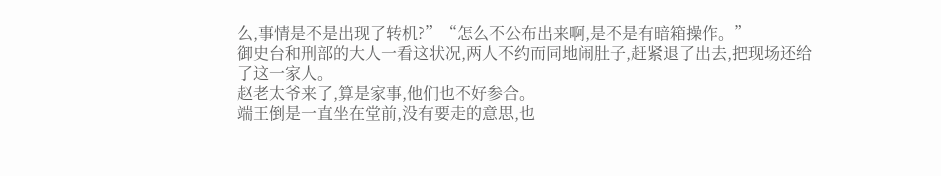么,事情是不是出现了转机?”“怎么不公布出来啊,是不是有暗箱操作。”
御史台和刑部的大人一看这状况,两人不约而同地闹肚子,赶紧退了出去,把现场还给了这一家人。
赵老太爷来了,算是家事,他们也不好参合。
端王倒是一直坐在堂前,没有要走的意思,也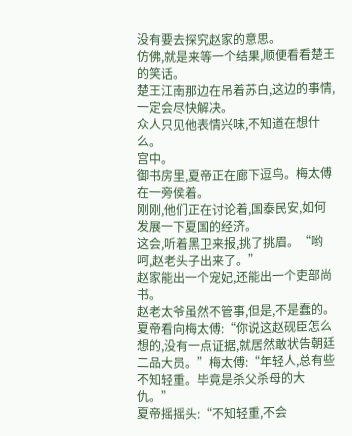没有要去探究赵家的意思。
仿佛,就是来等一个结果,顺便看看楚王的笑话。
楚王江南那边在吊着苏白,这边的事情,一定会尽快解决。
众人只见他表情兴味,不知道在想什么。
宫中。
御书房里,夏帝正在廊下逗鸟。梅太傅在一旁侯着。
刚刚,他们正在讨论着,国泰民安,如何发展一下夏国的经济。
这会,听着黑卫来报,挑了挑眉。“哟呵,赵老头子出来了。”
赵家能出一个宠妃,还能出一个吏部尚书。
赵老太爷虽然不管事,但是,不是蠢的。夏帝看向梅太傅:“你说这赵砚臣怎么想的,没有一点证据,就居然敢状告朝廷二品大员。”梅太傅:“年轻人,总有些不知轻重。毕竟是杀父杀母的大仇。”
夏帝摇摇头:“不知轻重,不会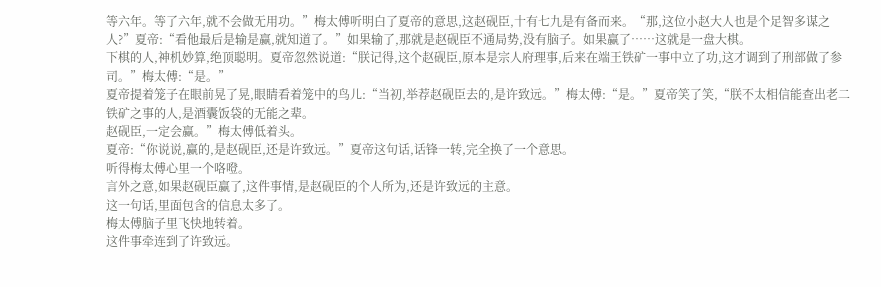等六年。等了六年,就不会做无用功。”梅太傅听明白了夏帝的意思,这赵砚臣,十有七九是有备而来。“那,这位小赵大人也是个足智多谋之人?”夏帝:“看他最后是输是赢,就知道了。”如果输了,那就是赵砚臣不通局势,没有脑子。如果赢了……这就是一盘大棋。
下棋的人,神机妙算,绝顶聪明。夏帝忽然说道:“朕记得,这个赵砚臣,原本是宗人府理事,后来在端王铁矿一事中立了功,这才调到了刑部做了参司。”梅太傅:“是。”
夏帝提着笼子在眼前晃了晃,眼睛看着笼中的鸟儿:“当初,举荐赵砚臣去的,是许致远。”梅太傅:“是。”夏帝笑了笑,“朕不太相信能查出老二铁矿之事的人,是酒囊饭袋的无能之辈。
赵砚臣,一定会赢。”梅太傅低着头。
夏帝:“你说说,赢的,是赵砚臣,还是许致远。”夏帝这句话,话锋一转,完全换了一个意思。
听得梅太傅心里一个咯噔。
言外之意,如果赵砚臣赢了,这件事情,是赵砚臣的个人所为,还是许致远的主意。
这一句话,里面包含的信息太多了。
梅太傅脑子里飞快地转着。
这件事牵连到了许致远。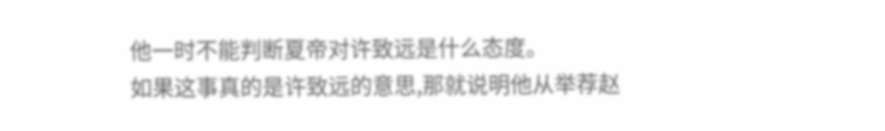他一时不能判断夏帝对许致远是什么态度。
如果这事真的是许致远的意思,那就说明他从举荐赵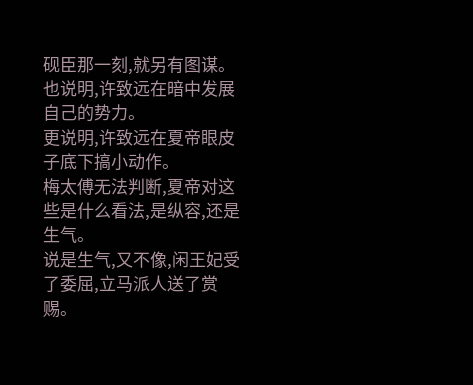砚臣那一刻,就另有图谋。
也说明,许致远在暗中发展自己的势力。
更说明,许致远在夏帝眼皮子底下搞小动作。
梅太傅无法判断,夏帝对这些是什么看法,是纵容,还是生气。
说是生气,又不像,闲王妃受了委屈,立马派人送了赏赐。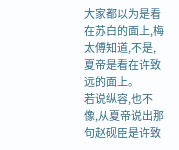大家都以为是看在苏白的面上,梅太傅知道,不是,夏帝是看在许致远的面上。
若说纵容,也不像,从夏帝说出那句赵砚臣是许致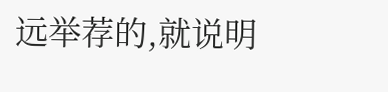远举荐的,就说明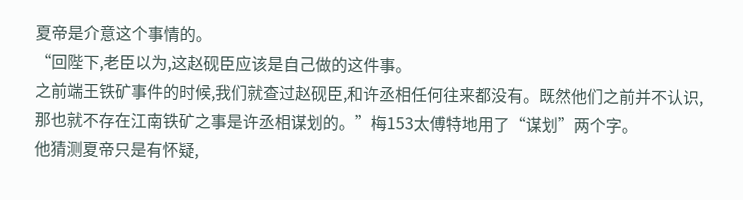夏帝是介意这个事情的。
“回陛下,老臣以为,这赵砚臣应该是自己做的这件事。
之前端王铁矿事件的时候,我们就查过赵砚臣,和许丞相任何往来都没有。既然他们之前并不认识,那也就不存在江南铁矿之事是许丞相谋划的。”梅153太傅特地用了“谋划”两个字。
他猜测夏帝只是有怀疑,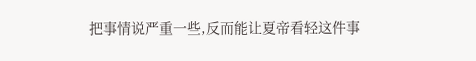把事情说严重一些,反而能让夏帝看轻这件事